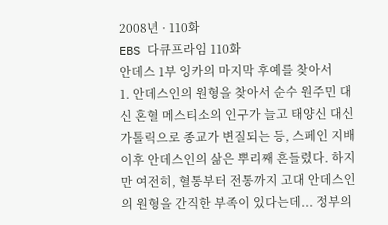2008년 · 110화
EBS 다큐프라임 110화
안데스 1부 잉카의 마지막 후예를 찾아서
1. 안데스인의 원형을 찾아서 순수 원주민 대신 혼혈 메스티소의 인구가 늘고 태양신 대신 가톨릭으로 종교가 변질되는 등, 스페인 지배 이후 안데스인의 삶은 뿌리째 흔들렸다. 하지만 여전히, 혈통부터 전통까지 고대 안데스인의 원형을 간직한 부족이 있다는데... 정부의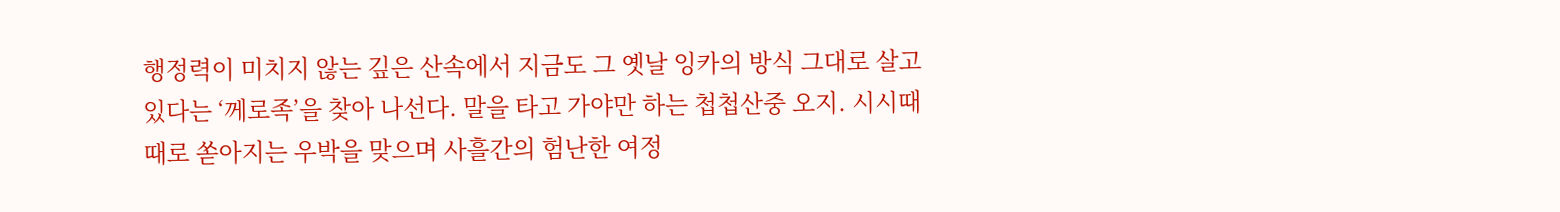행정력이 미치지 않는 깊은 산속에서 지금도 그 옛날 잉카의 방식 그대로 살고 있다는 ‘께로족’을 찾아 나선다. 말을 타고 가야만 하는 첩첩산중 오지. 시시때때로 쏟아지는 우박을 맞으며 사흘간의 험난한 여정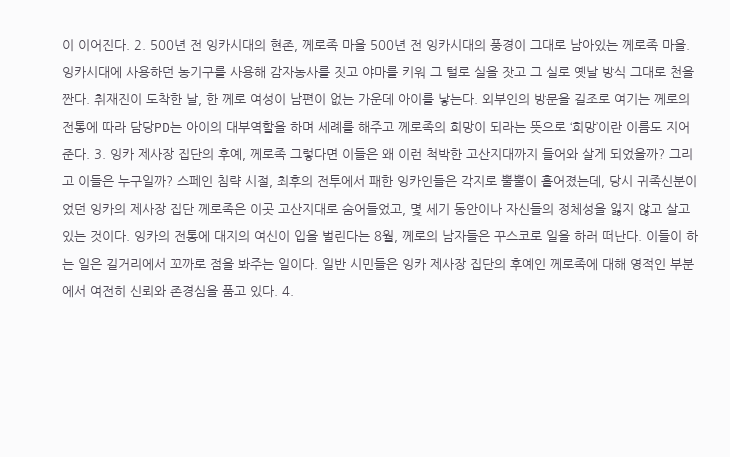이 이어진다. 2. 500년 전 잉카시대의 현존, 께로족 마을 500년 전 잉카시대의 풍경이 그대로 남아있는 께로족 마을. 잉카시대에 사용하던 농기구를 사용해 감자농사를 짓고 야마를 키워 그 털로 실을 잣고 그 실로 옛날 방식 그대로 천을 짠다. 취재진이 도착한 날, 한 께로 여성이 남편이 없는 가운데 아이를 낳는다. 외부인의 방문을 길조로 여기는 께로의 전통에 따라 담당PD는 아이의 대부역할을 하며 세례를 해주고 께로족의 희망이 되라는 뜻으로 ‘희망’이란 이름도 지어준다. 3. 잉카 제사장 집단의 후예, 께로족 그렇다면 이들은 왜 이런 척박한 고산지대까지 들어와 살게 되었을까? 그리고 이들은 누구일까? 스페인 침략 시절, 최후의 전투에서 패한 잉카인들은 각지로 뿔뿔이 흩어졌는데, 당시 귀족신분이었던 잉카의 제사장 집단 께로족은 이곳 고산지대로 숨어들었고, 몇 세기 동안이나 자신들의 정체성을 잃지 않고 살고 있는 것이다. 잉카의 전통에 대지의 여신이 입을 벌린다는 8월, 께로의 남자들은 꾸스코로 일을 하러 떠난다. 이들이 하는 일은 길거리에서 꼬까로 점을 봐주는 일이다. 일반 시민들은 잉카 제사장 집단의 후예인 께로족에 대해 영적인 부분에서 여전히 신뢰와 존경심을 품고 있다. 4.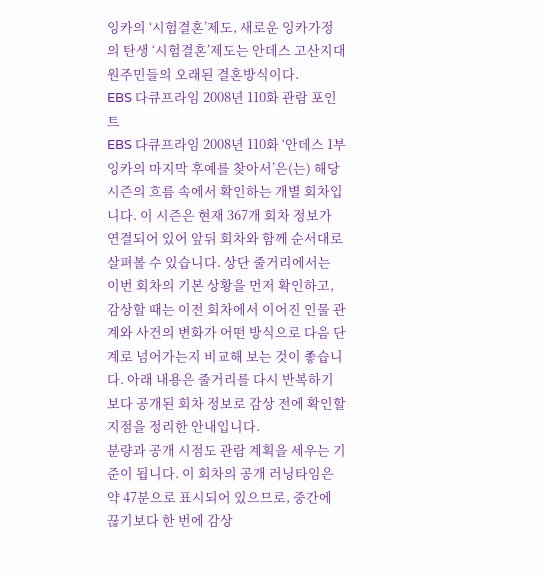잉카의 ‘시험결혼’제도, 새로운 잉카가정의 탄생 ‘시험결혼’제도는 안데스 고산지대 원주민들의 오래된 결혼방식이다.
EBS 다큐프라임 2008년 110화 관람 포인트
EBS 다큐프라임 2008년 110화 ‘안데스 1부 잉카의 마지막 후예를 찾아서’은(는) 해당 시즌의 흐름 속에서 확인하는 개별 회차입니다. 이 시즌은 현재 367개 회차 정보가 연결되어 있어 앞뒤 회차와 함께 순서대로 살펴볼 수 있습니다. 상단 줄거리에서는 이번 회차의 기본 상황을 먼저 확인하고, 감상할 때는 이전 회차에서 이어진 인물 관계와 사건의 변화가 어떤 방식으로 다음 단계로 넘어가는지 비교해 보는 것이 좋습니다. 아래 내용은 줄거리를 다시 반복하기보다 공개된 회차 정보로 감상 전에 확인할 지점을 정리한 안내입니다.
분량과 공개 시점도 관람 계획을 세우는 기준이 됩니다. 이 회차의 공개 러닝타임은 약 47분으로 표시되어 있으므로, 중간에 끊기보다 한 번에 감상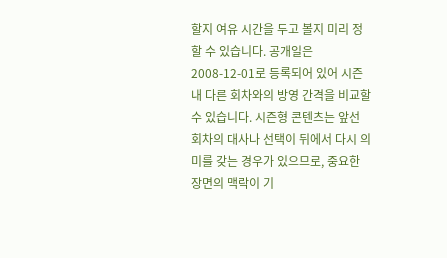할지 여유 시간을 두고 볼지 미리 정할 수 있습니다. 공개일은 2008-12-01로 등록되어 있어 시즌 내 다른 회차와의 방영 간격을 비교할 수 있습니다. 시즌형 콘텐츠는 앞선 회차의 대사나 선택이 뒤에서 다시 의미를 갖는 경우가 있으므로, 중요한 장면의 맥락이 기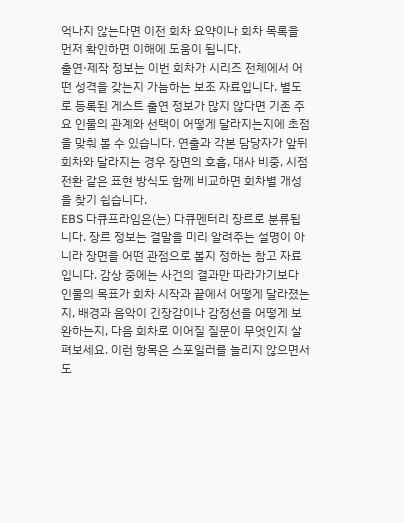억나지 않는다면 이전 회차 요약이나 회차 목록을 먼저 확인하면 이해에 도움이 됩니다.
출연·제작 정보는 이번 회차가 시리즈 전체에서 어떤 성격을 갖는지 가늠하는 보조 자료입니다. 별도로 등록된 게스트 출연 정보가 많지 않다면 기존 주요 인물의 관계와 선택이 어떻게 달라지는지에 초점을 맞춰 볼 수 있습니다. 연출과 각본 담당자가 앞뒤 회차와 달라지는 경우 장면의 호흡, 대사 비중, 시점 전환 같은 표현 방식도 함께 비교하면 회차별 개성을 찾기 쉽습니다.
EBS 다큐프라임은(는) 다큐멘터리 장르로 분류됩니다. 장르 정보는 결말을 미리 알려주는 설명이 아니라 장면을 어떤 관점으로 볼지 정하는 참고 자료입니다. 감상 중에는 사건의 결과만 따라가기보다 인물의 목표가 회차 시작과 끝에서 어떻게 달라졌는지, 배경과 음악이 긴장감이나 감정선을 어떻게 보완하는지, 다음 회차로 이어질 질문이 무엇인지 살펴보세요. 이런 항목은 스포일러를 늘리지 않으면서도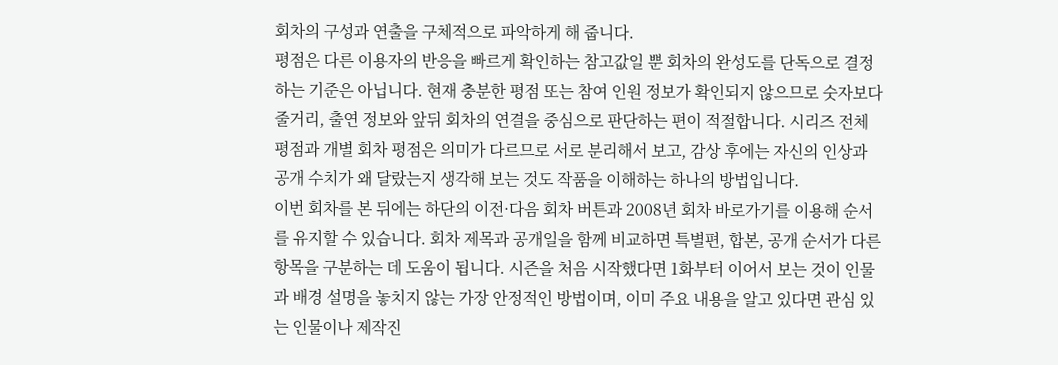회차의 구성과 연출을 구체적으로 파악하게 해 줍니다.
평점은 다른 이용자의 반응을 빠르게 확인하는 참고값일 뿐 회차의 완성도를 단독으로 결정하는 기준은 아닙니다. 현재 충분한 평점 또는 참여 인원 정보가 확인되지 않으므로 숫자보다 줄거리, 출연 정보와 앞뒤 회차의 연결을 중심으로 판단하는 편이 적절합니다. 시리즈 전체 평점과 개별 회차 평점은 의미가 다르므로 서로 분리해서 보고, 감상 후에는 자신의 인상과 공개 수치가 왜 달랐는지 생각해 보는 것도 작품을 이해하는 하나의 방법입니다.
이번 회차를 본 뒤에는 하단의 이전·다음 회차 버튼과 2008년 회차 바로가기를 이용해 순서를 유지할 수 있습니다. 회차 제목과 공개일을 함께 비교하면 특별편, 합본, 공개 순서가 다른 항목을 구분하는 데 도움이 됩니다. 시즌을 처음 시작했다면 1화부터 이어서 보는 것이 인물과 배경 설명을 놓치지 않는 가장 안정적인 방법이며, 이미 주요 내용을 알고 있다면 관심 있는 인물이나 제작진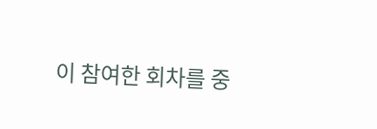이 참여한 회차를 중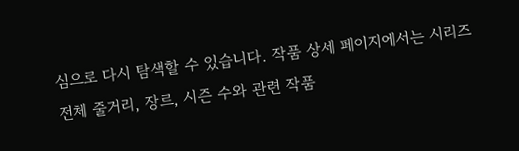심으로 다시 탐색할 수 있습니다. 작품 상세 페이지에서는 시리즈 전체 줄거리, 장르, 시즌 수와 관련 작품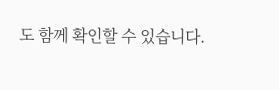도 함께 확인할 수 있습니다.